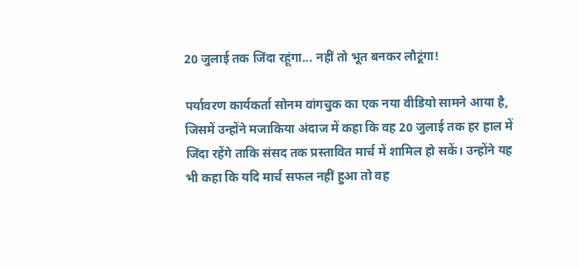20 जुलाई तक जिंदा रहूंगा... नहीं तो भूत बनकर लौटूंगा!

पर्यावरण कार्यकर्ता सोनम वांगचुक का एक नया वीडियो सामने आया है, जिसमें उन्होंने मजाकिया अंदाज में कहा कि वह 20 जुलाई तक हर हाल में जिंदा रहेंगे ताकि संसद तक प्रस्तावित मार्च में शामिल हो सकें। उन्होंने यह भी कहा कि यदि मार्च सफल नहीं हुआ तो वह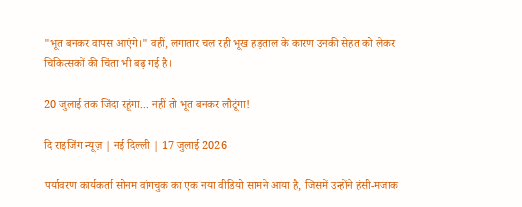"भूत बनकर वापस आएंगे।" वहीं, लगातार चल रही भूख हड़ताल के कारण उनकी सेहत को लेकर चिकित्सकों की चिंता भी बढ़ गई है।

20 जुलाई तक जिंदा रहूंगा... नहीं तो भूत बनकर लौटूंगा!

दि राइजिंग न्यूज़ | नई दिल्ली | 17 जुलाई 2026

पर्यावरण कार्यकर्ता सोनम वांगचुक का एक नया वीडियो सामने आया है, जिसमें उन्होंने हंसी-मजाक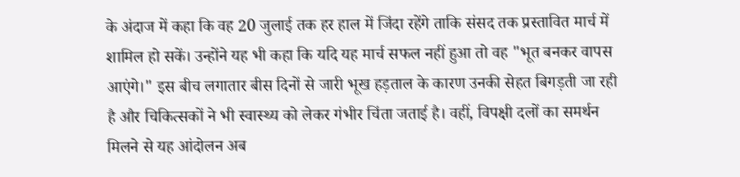के अंदाज में कहा कि वह 20 जुलाई तक हर हाल में जिंदा रहेंगे ताकि संसद तक प्रस्तावित मार्च में शामिल हो सकें। उन्होंने यह भी कहा कि यदि यह मार्च सफल नहीं हुआ तो वह "भूत बनकर वापस आएंगे।" इस बीच लगातार बीस दिनों से जारी भूख हड़ताल के कारण उनकी सेहत बिगड़ती जा रही है और चिकित्सकों ने भी स्वास्थ्य को लेकर गंभीर चिंता जताई है। वहीं, विपक्षी दलों का समर्थन मिलने से यह आंदोलन अब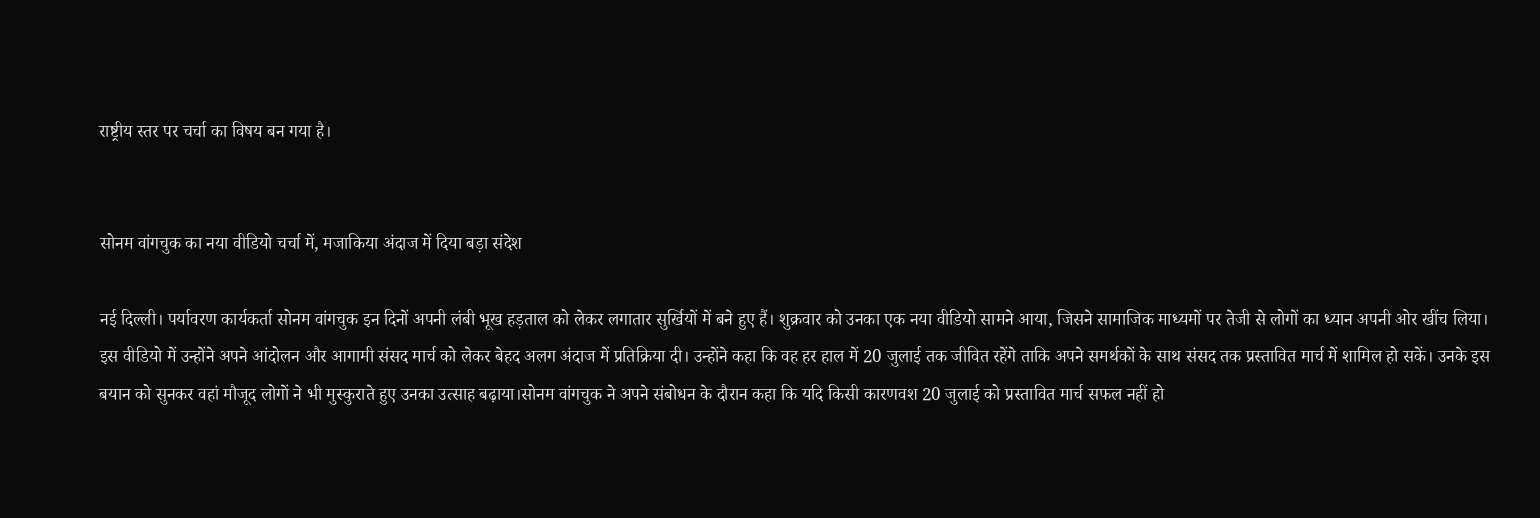राष्ट्रीय स्तर पर चर्चा का विषय बन गया है।


सोनम वांगचुक का नया वीडियो चर्चा में, मजाकिया अंदाज में दिया बड़ा संदेश

नई दिल्ली। पर्यावरण कार्यकर्ता सोनम वांगचुक इन दिनों अपनी लंबी भूख हड़ताल को लेकर लगातार सुर्खियों में बने हुए हैं। शुक्रवार को उनका एक नया वीडियो सामने आया, जिसने सामाजिक माध्यमों पर तेजी से लोगों का ध्यान अपनी ओर खींच लिया। इस वीडियो में उन्होंने अपने आंदोलन और आगामी संसद मार्च को लेकर बेहद अलग अंदाज में प्रतिक्रिया दी। उन्होंने कहा कि वह हर हाल में 20 जुलाई तक जीवित रहेंगे ताकि अपने समर्थकों के साथ संसद तक प्रस्तावित मार्च में शामिल हो सकें। उनके इस बयान को सुनकर वहां मौजूद लोगों ने भी मुस्कुराते हुए उनका उत्साह बढ़ाया।सोनम वांगचुक ने अपने संबोधन के दौरान कहा कि यदि किसी कारणवश 20 जुलाई को प्रस्तावित मार्च सफल नहीं हो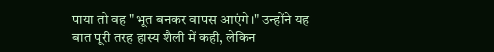पाया तो वह "भूत बनकर वापस आएंगे।" उन्होंने यह बात पूरी तरह हास्य शैली में कही, लेकिन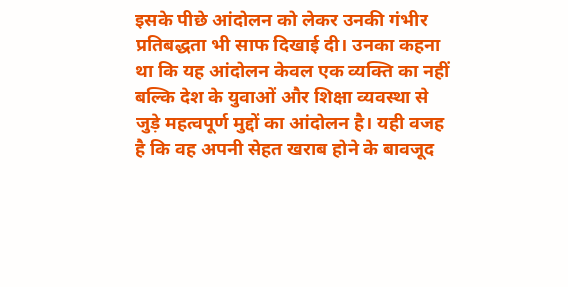इसके पीछे आंदोलन को लेकर उनकी गंभीर प्रतिबद्धता भी साफ दिखाई दी। उनका कहना था कि यह आंदोलन केवल एक व्यक्ति का नहीं बल्कि देश के युवाओं और शिक्षा व्यवस्था से जुड़े महत्वपूर्ण मुद्दों का आंदोलन है। यही वजह है कि वह अपनी सेहत खराब होने के बावजूद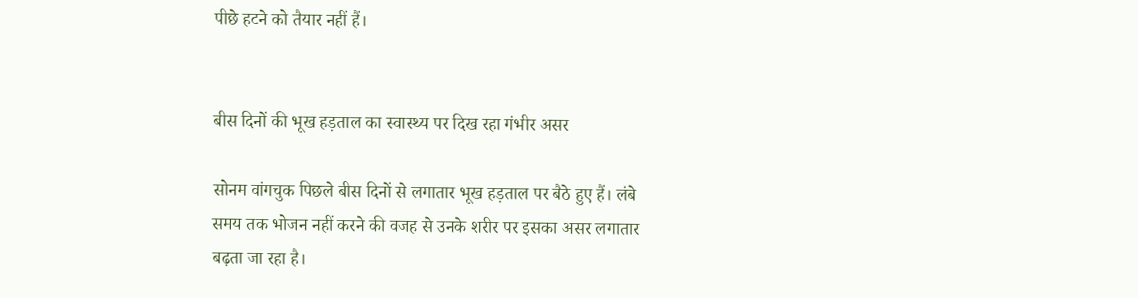पीछे हटने को तैयार नहीं हैं।


बीस दिनों की भूख हड़ताल का स्वास्थ्य पर दिख रहा गंभीर असर

सोनम वांगचुक पिछले बीस दिनों से लगातार भूख हड़ताल पर बैठे हुए हैं। लंबे समय तक भोजन नहीं करने की वजह से उनके शरीर पर इसका असर लगातार बढ़ता जा रहा है।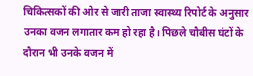चिकित्सकों की ओर से जारी ताजा स्वास्थ्य रिपोर्ट के अनुसार उनका वजन लगातार कम हो रहा है। पिछले चौबीस घंटों के दौरान भी उनके वजन में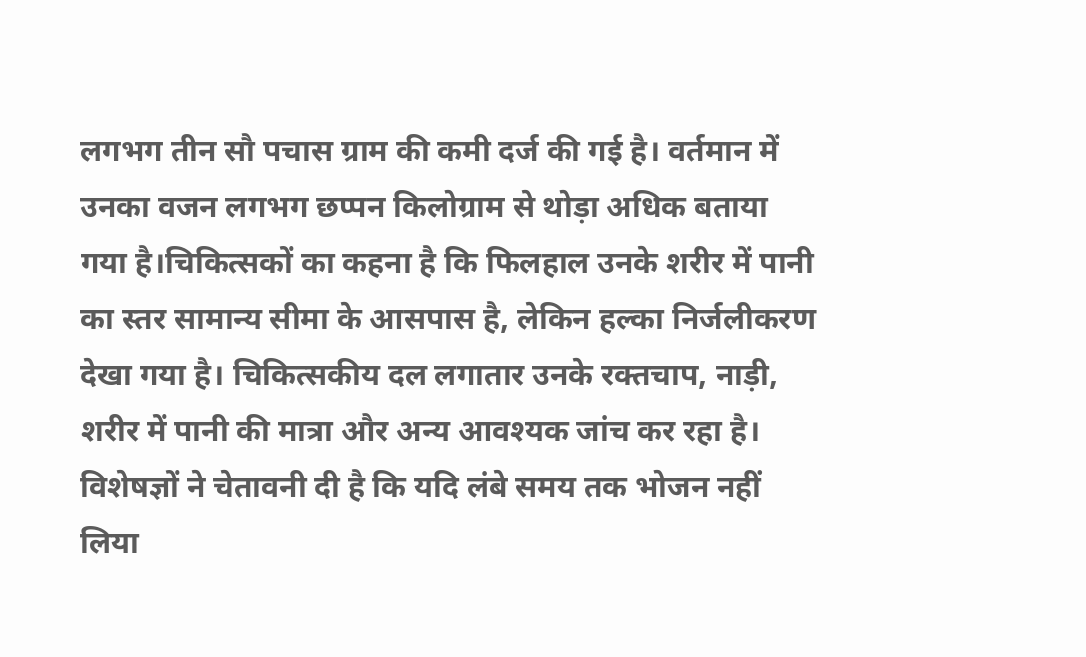लगभग तीन सौ पचास ग्राम की कमी दर्ज की गई है। वर्तमान में उनका वजन लगभग छप्पन किलोग्राम से थोड़ा अधिक बताया गया है।चिकित्सकों का कहना है कि फिलहाल उनके शरीर में पानी का स्तर सामान्य सीमा के आसपास है, लेकिन हल्का निर्जलीकरण देखा गया है। चिकित्सकीय दल लगातार उनके रक्तचाप, नाड़ी, शरीर में पानी की मात्रा और अन्य आवश्यक जांच कर रहा है। विशेषज्ञों ने चेतावनी दी है कि यदि लंबे समय तक भोजन नहीं लिया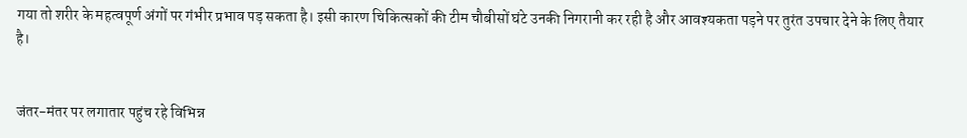गया तो शरीर के महत्वपूर्ण अंगों पर गंभीर प्रभाव पड़ सकता है। इसी कारण चिकित्सकों की टीम चौबीसों घंटे उनकी निगरानी कर रही है और आवश्यकता पड़ने पर तुरंत उपचार देने के लिए तैयार है।


जंतर-मंतर पर लगातार पहुंच रहे विभिन्न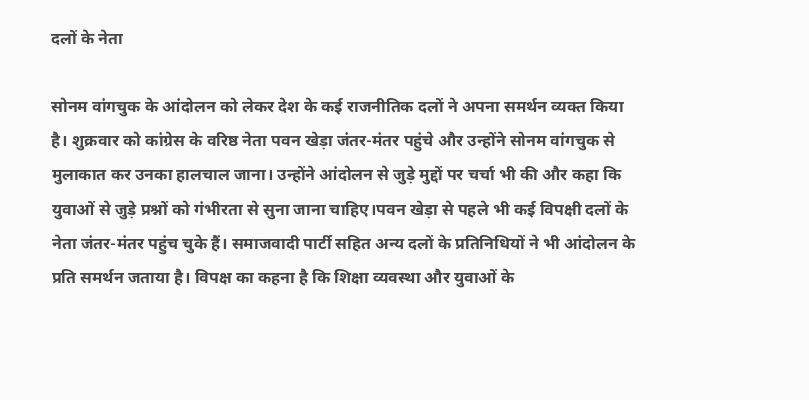दलों के नेता

सोनम वांगचुक के आंदोलन को लेकर देश के कई राजनीतिक दलों ने अपना समर्थन व्यक्त किया है। शुक्रवार को कांग्रेस के वरिष्ठ नेता पवन खेड़ा जंतर-मंतर पहुंचे और उन्होंने सोनम वांगचुक से मुलाकात कर उनका हालचाल जाना। उन्होंने आंदोलन से जुड़े मुद्दों पर चर्चा भी की और कहा कि युवाओं से जुड़े प्रश्नों को गंभीरता से सुना जाना चाहिए।पवन खेड़ा से पहले भी कई विपक्षी दलों के नेता जंतर-मंतर पहुंच चुके हैं। समाजवादी पार्टी सहित अन्य दलों के प्रतिनिधियों ने भी आंदोलन के प्रति समर्थन जताया है। विपक्ष का कहना है कि शिक्षा व्यवस्था और युवाओं के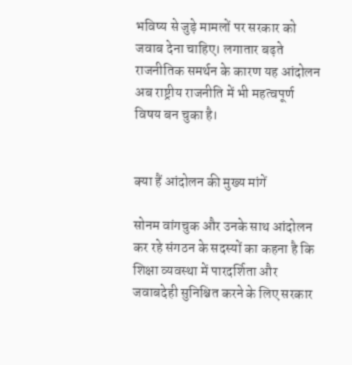भविष्य से जुड़े मामलों पर सरकार को जवाब देना चाहिए। लगातार बढ़ते राजनीतिक समर्थन के कारण यह आंदोलन अब राष्ट्रीय राजनीति में भी महत्वपूर्ण विषय बन चुका है।


क्या हैं आंदोलन की मुख्य मांगें

सोनम वांगचुक और उनके साथ आंदोलन कर रहे संगठन के सदस्यों का कहना है कि शिक्षा व्यवस्था में पारदर्शिता और जवाबदेही सुनिश्चित करने के लिए सरकार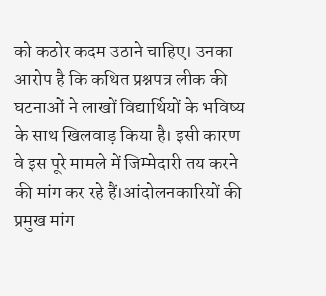को कठोर कदम उठाने चाहिए। उनका आरोप है कि कथित प्रश्नपत्र लीक की घटनाओं ने लाखों विद्यार्थियों के भविष्य के साथ खिलवाड़ किया है। इसी कारण वे इस पूरे मामले में जिम्मेदारी तय करने की मांग कर रहे हैं।आंदोलनकारियों की प्रमुख मांग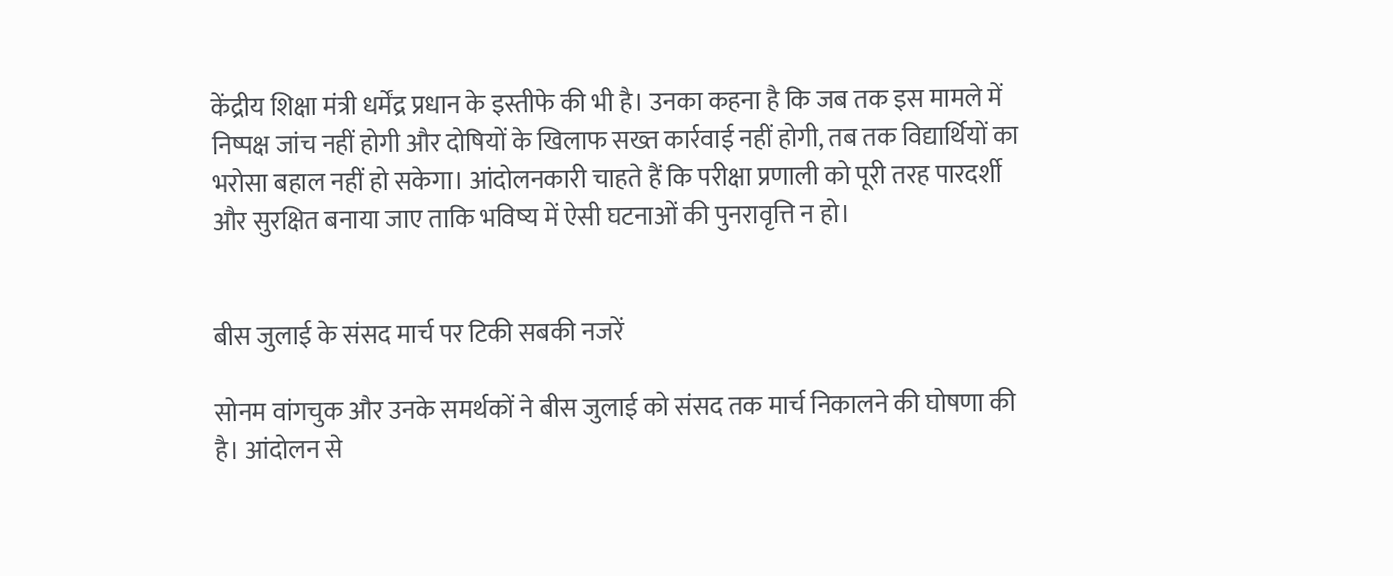केंद्रीय शिक्षा मंत्री धर्मेंद्र प्रधान के इस्तीफे की भी है। उनका कहना है कि जब तक इस मामले में निष्पक्ष जांच नहीं होगी और दोषियों के खिलाफ सख्त कार्रवाई नहीं होगी, तब तक विद्यार्थियों का भरोसा बहाल नहीं हो सकेगा। आंदोलनकारी चाहते हैं कि परीक्षा प्रणाली को पूरी तरह पारदर्शी और सुरक्षित बनाया जाए ताकि भविष्य में ऐसी घटनाओं की पुनरावृत्ति न हो।


बीस जुलाई के संसद मार्च पर टिकी सबकी नजरें

सोनम वांगचुक और उनके समर्थकों ने बीस जुलाई को संसद तक मार्च निकालने की घोषणा की है। आंदोलन से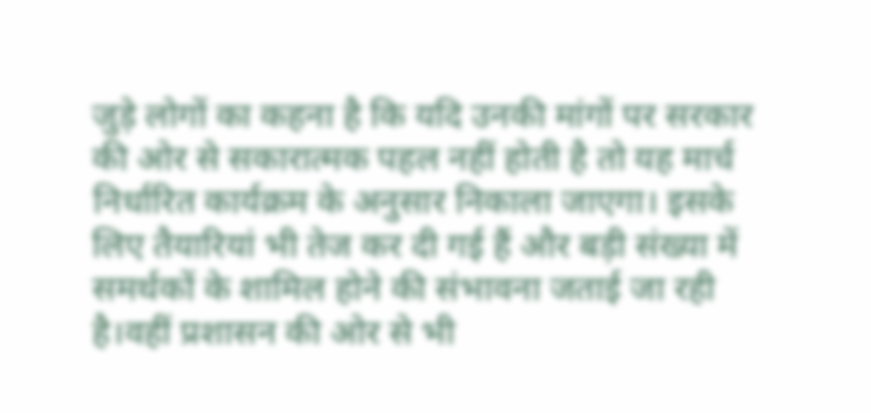जुड़े लोगों का कहना है कि यदि उनकी मांगों पर सरकार की ओर से सकारात्मक पहल नहीं होती है तो यह मार्च निर्धारित कार्यक्रम के अनुसार निकाला जाएगा। इसके लिए तैयारियां भी तेज कर दी गई हैं और बड़ी संख्या में समर्थकों के शामिल होने की संभावना जताई जा रही है।वहीं प्रशासन की ओर से भी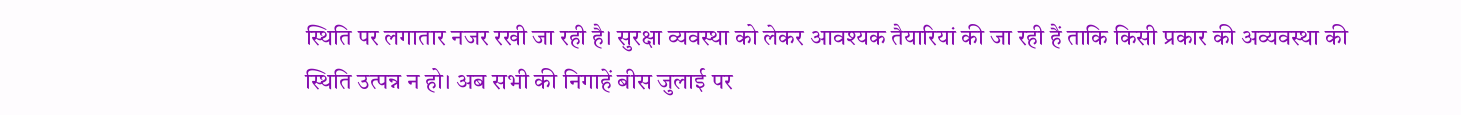स्थिति पर लगातार नजर रखी जा रही है। सुरक्षा व्यवस्था को लेकर आवश्यक तैयारियां की जा रही हैं ताकि किसी प्रकार की अव्यवस्था की स्थिति उत्पन्न न हो। अब सभी की निगाहें बीस जुलाई पर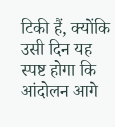टिकी हैं, क्योंकि उसी दिन यह स्पष्ट होगा कि आंदोलन आगे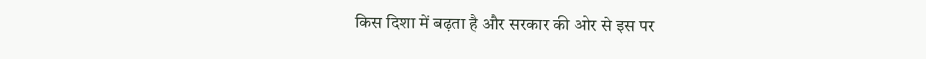किस दिशा में बढ़ता है और सरकार की ओर से इस पर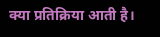क्या प्रतिक्रिया आती है।